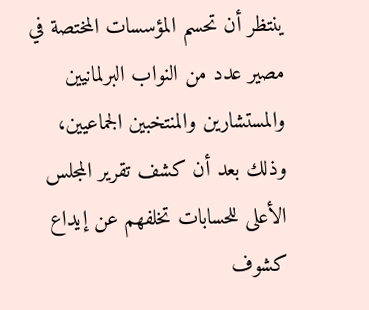ينتظر أن تحسم المؤسسات المختصة في مصير عدد من النواب البرلمانيين والمستشارين والمنتخبين الجماعيين، وذلك بعد أن كشف تقرير المجلس الأعلى للحسابات تخلفهم عن إيداع كشوف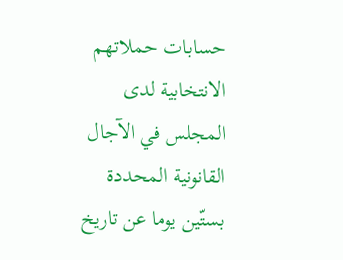حسابات حملاتهم الانتخابية لدى المجلس في الآجال القانونية المحددة بستّين يوما عن تاريخ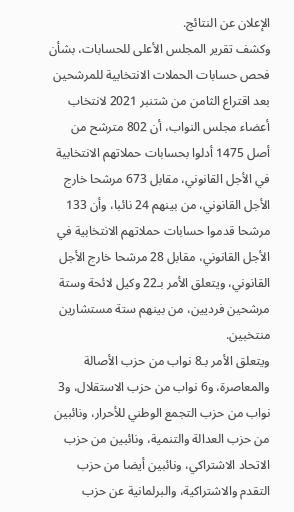الإعلان عن النتائج.
وكشف تقرير المجلس الأعلى للحسابات، بشأن فحص حسابات الحملات الانتخابية للمرشحين بعد اقتراع الثامن من شتنبر 2021 لانتخاب أعضاء مجلس النواب، أن 802 مترشح من أصل 1475 أدلوا بحسابات حملاتهم الانتخابية في الأجل القانوني، مقابل 673 مرشحا خارج الأجل القانوني، من بينهم 24 نائبا، وأن 133 مرشحا قدموا حسابات حملاتهم الانتخابية في الأجل القانوني، مقابل 28 مرشحا خارج الأجل القانوني، ويتعلق الأمر بـ22 وكيل لائحة وستة مرشحين فرديين، من بينهم ستة مستشارين منتخبين.
ويتعلق الأمر بـ8 نواب من حزب الأصالة والمعاصرة، و6 نواب من حزب الاستقلال، و3 نواب من حزب التجمع الوطني للأحرار، ونائبين من حزب العدالة والتنمية، ونائبين من حزب الاتحاد الاشتراكي، ونائبين أيضا من حزب التقدم والاشتراكية، والبرلمانية عن حزب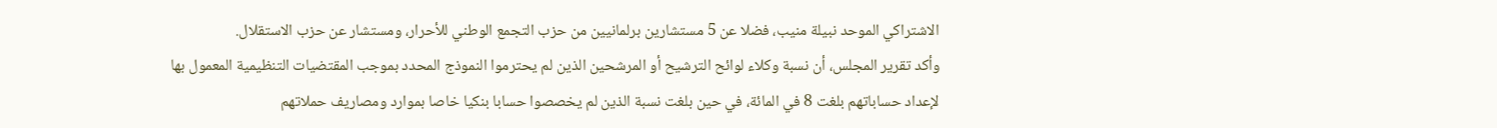الاشتراكي الموحد نبيلة منيب، فضلا عن 5 مستشارين برلمانيين من حزب التجمع الوطني للأحرار، ومستشار عن حزب الاستقلال.
وأكد تقرير المجلس، أن نسبة وكلاء لوائح الترشيح أو المرشحين الذين لم يحترموا النموذج المحدد بموجب المقتضيات التنظيمية المعمول بها لإعداد حساباتهم بلغت 8 في المائة، في حين بلغت نسبة الذين لم يخصصوا حسابا بنكيا خاصا بموارد ومصاريف حملاتهم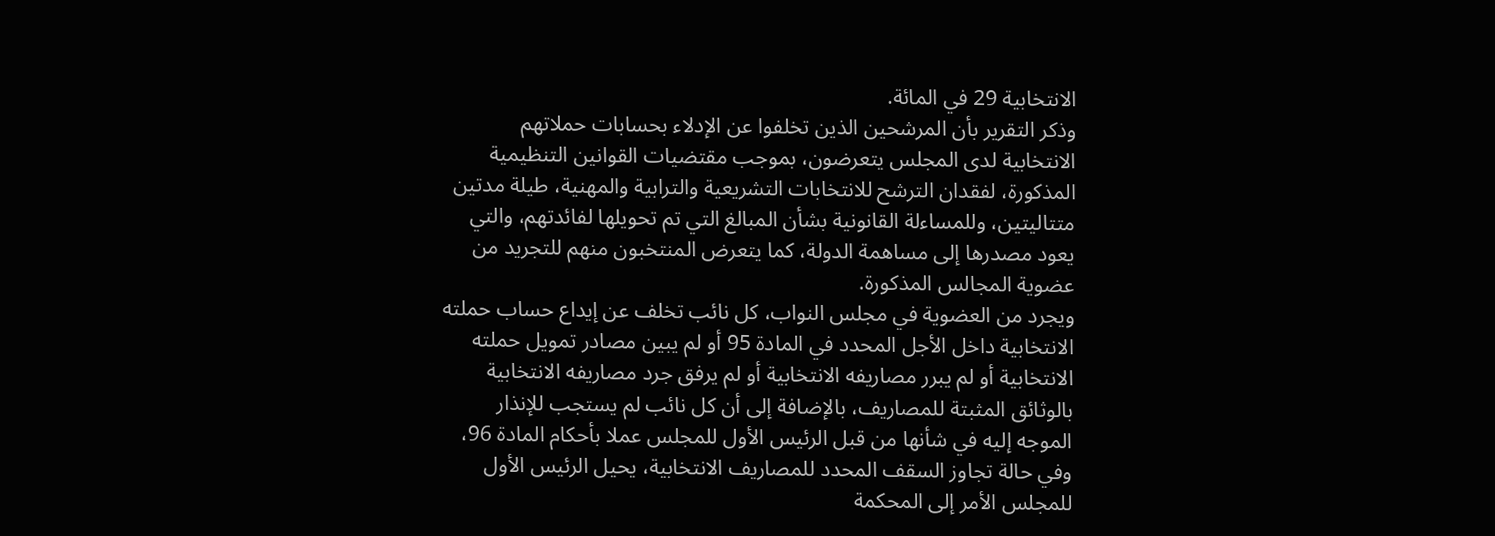الانتخابية 29 في المائة.
وذكر التقرير بأن المرشحين الذين تخلفوا عن الإدلاء بحسابات حملاتهم الانتخابية لدى المجلس يتعرضون، بموجب مقتضيات القوانين التنظيمية المذكورة، لفقدان الترشح للانتخابات التشريعية والترابية والمهنية، طيلة مدتين متتاليتين، وللمساءلة القانونية بشأن المبالغ التي تم تحويلها لفائدتهم، والتي يعود مصدرها إلى مساهمة الدولة، كما يتعرض المنتخبون منهم للتجريد من عضوية المجالس المذكورة.
ويجرد من العضوية في مجلس النواب، كل نائب تخلف عن إيداع حساب حملته الانتخابية داخل الأجل المحدد في المادة 95 أو لم يبين مصادر تمويل حملته الانتخابية أو لم يبرر مصاريفه الانتخابية أو لم يرفق جرد مصاريفه الانتخابية بالوثائق المثبتة للمصاريف، بالإضافة إلى أن كل نائب لم يستجب للإنذار الموجه إليه في شأنها من قبل الرئيس الأول للمجلس عملا بأحكام المادة 96، وفي حالة تجاوز السقف المحدد للمصاريف الانتخابية، يحيل الرئيس الأول للمجلس الأمر إلى المحكمة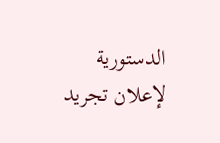الدستورية لإعلان تجريد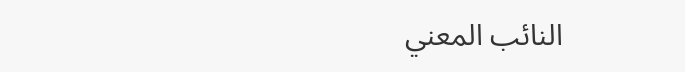النائب المعني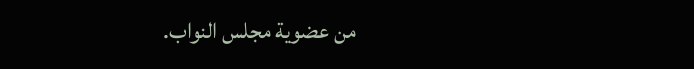من عضوية مجلس النواب.